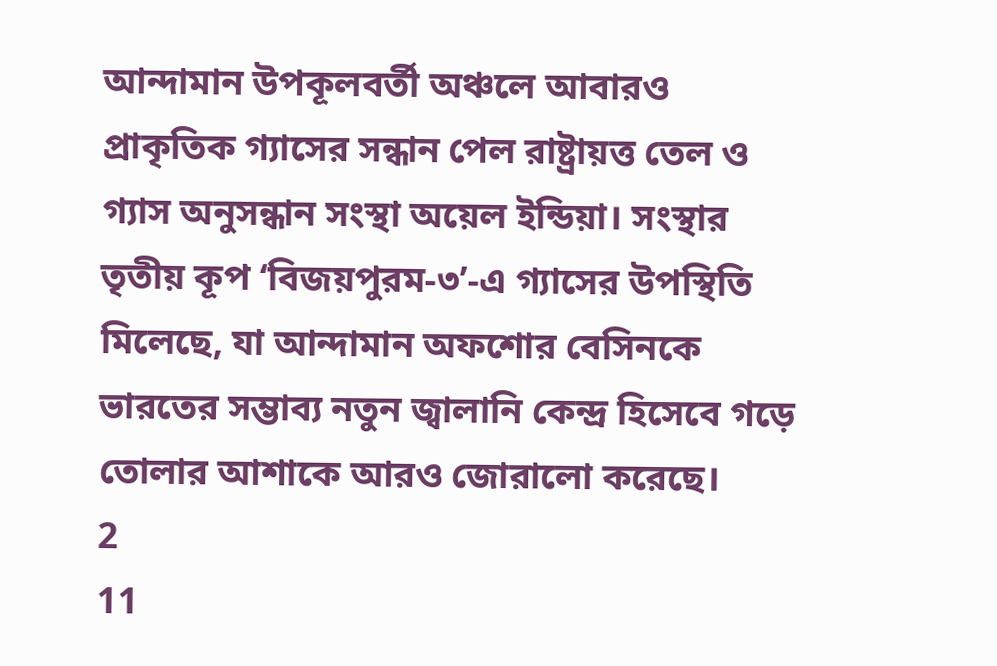আন্দামান উপকূলবর্তী অঞ্চলে আবারও প্রাকৃতিক গ্যাসের সন্ধান পেল রাষ্ট্রায়ত্ত তেল ও গ্যাস অনুসন্ধান সংস্থা অয়েল ইন্ডিয়া। সংস্থার তৃতীয় কূপ ‘বিজয়পুরম-৩’-এ গ্যাসের উপস্থিতি মিলেছে, যা আন্দামান অফশোর বেসিনকে ভারতের সম্ভাব্য নতুন জ্বালানি কেন্দ্র হিসেবে গড়ে তোলার আশাকে আরও জোরালো করেছে।
2
11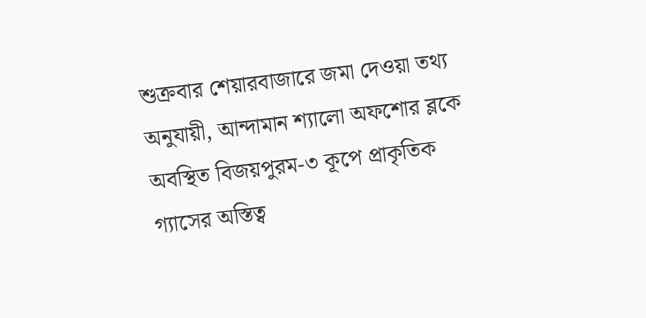শুক্রবার শেয়ারবাজারে জমা দেওয়া তথ্য অনুযায়ী, আন্দামান শ্যালো অফশোর ব্লকে অবস্থিত বিজয়পুরম-৩ কূপে প্রাকৃতিক গ্যাসের অস্তিত্ব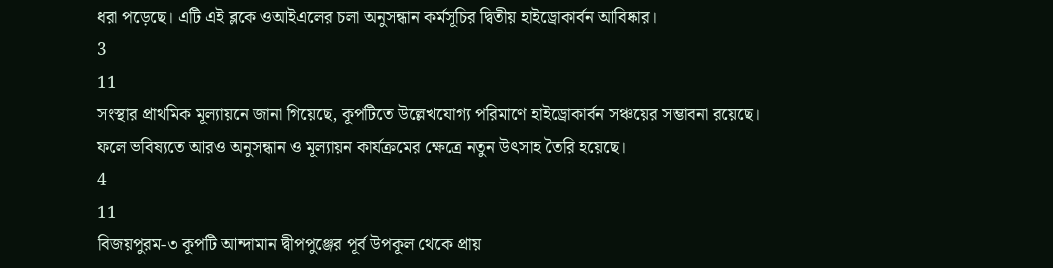ধরা পড়েছে। এটি এই ব্লকে ওআইএলের চলা অনুসন্ধান কর্মসূচির দ্বিতীয় হাইড্রোকার্বন আবিষ্কার।
3
11
সংস্থার প্রাথমিক মূল্যায়নে জানা গিয়েছে, কূপটিতে উল্লেখযোগ্য পরিমাণে হাইড্রোকার্বন সঞ্চয়ের সম্ভাবনা রয়েছে। ফলে ভবিষ্যতে আরও অনুসন্ধান ও মূল্যায়ন কার্যক্রমের ক্ষেত্রে নতুন উৎসাহ তৈরি হয়েছে।
4
11
বিজয়পুরম-৩ কূপটি আন্দামান দ্বীপপুঞ্জের পূর্ব উপকূল থেকে প্রায়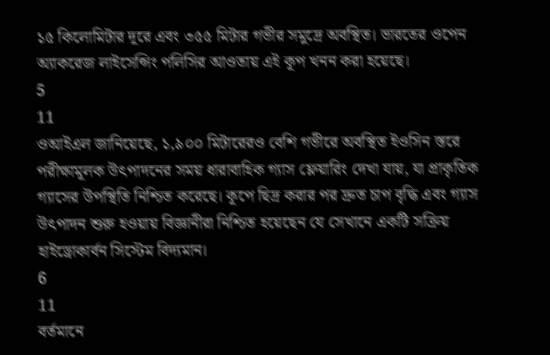১৫ কিলোমিটার দূরে এবং ৩৫৫ মিটার গভীর সমুদ্রে অবস্থিত। ভারতের ওপেন অ্যাকরেজ লাইসেন্সিং পলিসির আওতায় এই কূপ খনন করা হয়েছে।
5
11
ওআইএল জানিয়েছে, ১,৯০০ মিটারেরও বেশি গভীরে অবস্থিত ইওসিন স্তরে পরীক্ষামূলক উৎপাদনের সময় ধারাবাহিক গ্যাস ফ্লেয়ারিং দেখা যায়, যা প্রাকৃতিক গ্যাসের উপস্থিতি নিশ্চিত করেছে। কূপে ছিদ্র করার পর দ্রুত চাপ বৃদ্ধি এবং গ্যাস উৎপাদন শুরু হওয়ায় বিজ্ঞানীরা নিশ্চিত হয়েছেন যে সেখানে একটি সক্রিয় হাইড্রোকার্বন সিস্টেম বিদ্যমান।
6
11
বর্তমানে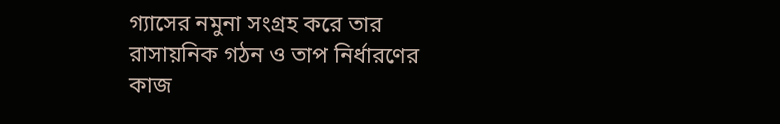গ্যাসের নমুনা সংগ্রহ করে তার রাসায়নিক গঠন ও তাপ নির্ধারণের কাজ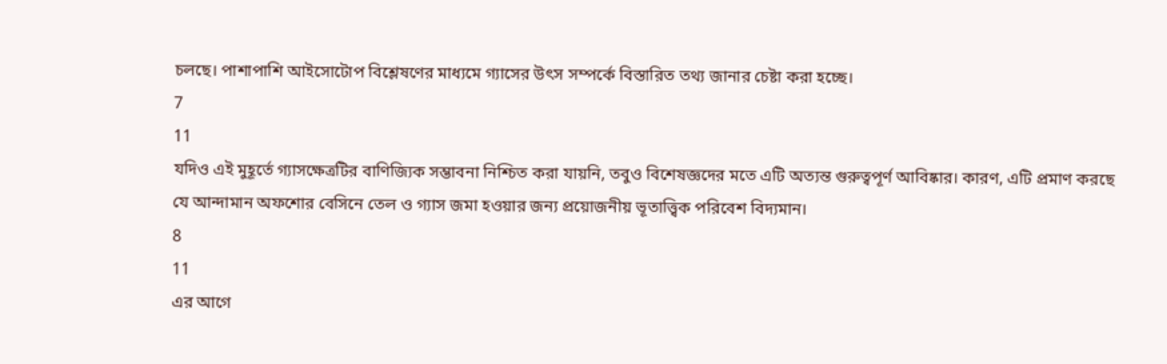চলছে। পাশাপাশি আইসোটোপ বিশ্লেষণের মাধ্যমে গ্যাসের উৎস সম্পর্কে বিস্তারিত তথ্য জানার চেষ্টা করা হচ্ছে।
7
11
যদিও এই মুহূর্তে গ্যাসক্ষেত্রটির বাণিজ্যিক সম্ভাবনা নিশ্চিত করা যায়নি, তবুও বিশেষজ্ঞদের মতে এটি অত্যন্ত গুরুত্বপূর্ণ আবিষ্কার। কারণ, এটি প্রমাণ করছে যে আন্দামান অফশোর বেসিনে তেল ও গ্যাস জমা হওয়ার জন্য প্রয়োজনীয় ভূতাত্ত্বিক পরিবেশ বিদ্যমান।
8
11
এর আগে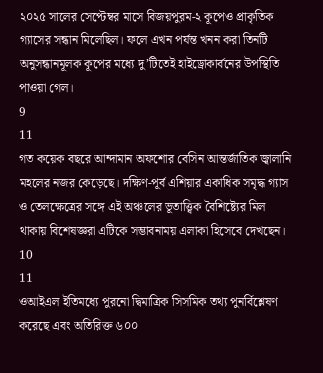২০২৫ সালের সেপ্টেম্বর মাসে বিজয়পুরম-২ কূপেও প্রাকৃতিক গ্যাসের সন্ধান মিলেছিল। ফলে এখন পর্যন্ত খনন করা তিনটি অনুসন্ধানমূলক কূপের মধ্যে দু’টিতেই হাইড্রোকার্বনের উপস্থিতি পাওয়া গেল।
9
11
গত কয়েক বছরে আন্দামান অফশোর বেসিন আন্তর্জাতিক জ্বালানি মহলের নজর কেড়েছে। দক্ষিণ-পূর্ব এশিয়ার একাধিক সমৃদ্ধ গ্যাস ও তেলক্ষেত্রের সঙ্গে এই অঞ্চলের ভূতাত্ত্বিক বৈশিষ্ট্যের মিল থাকায় বিশেষজ্ঞরা এটিকে সম্ভাবনাময় এলাকা হিসেবে দেখছেন।
10
11
ওআইএল ইতিমধ্যে পুরনো দ্বিমাত্রিক সিসমিক তথ্য পুনর্বিশ্লেষণ করেছে এবং অতিরিক্ত ৬০০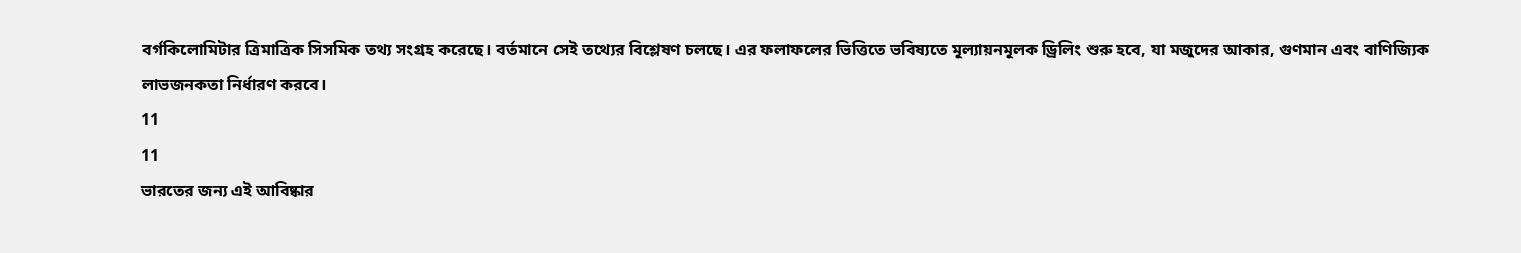বর্গকিলোমিটার ত্রিমাত্রিক সিসমিক তথ্য সংগ্রহ করেছে। বর্তমানে সেই তথ্যের বিশ্লেষণ চলছে। এর ফলাফলের ভিত্তিতে ভবিষ্যতে মূল্যায়নমূলক ড্রিলিং শুরু হবে, যা মজুদের আকার, গুণমান এবং বাণিজ্যিক লাভজনকতা নির্ধারণ করবে।
11
11
ভারতের জন্য এই আবিষ্কার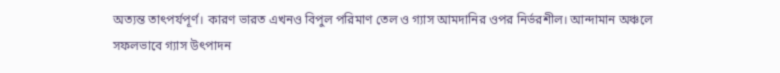অত্যন্ত তাৎপর্যপূর্ণ। কারণ ভারত এখনও বিপুল পরিমাণ তেল ও গ্যাস আমদানির ওপর নির্ভরশীল। আন্দামান অঞ্চলে সফলভাবে গ্যাস উৎপাদন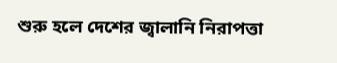শুরু হলে দেশের জ্বালানি নিরাপত্তা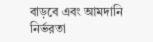বাড়বে এবং আমদানি নির্ভরতা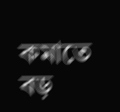কমাতে বড়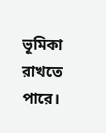ভূমিকা রাখতে পারে।